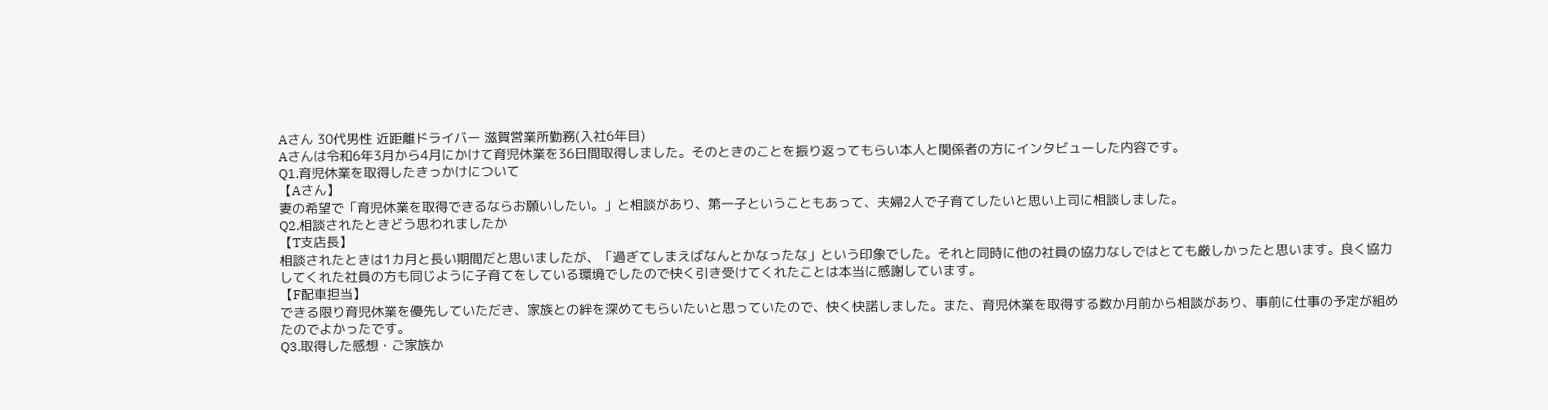Aさん 30代男性 近距離ドライバー 滋賀営業所勤務(入社6年目)
Aさんは令和6年3月から4月にかけて育児休業を36日間取得しました。そのときのことを振り返ってもらい本人と関係者の方にインタビューした内容です。
Q1.育児休業を取得したきっかけについて
【Aさん】
妻の希望で「育児休業を取得できるならお願いしたい。」と相談があり、第一子ということもあって、夫婦2人で子育てしたいと思い上司に相談しました。
Q2.相談されたときどう思われましたか
【T支店長】
相談されたときは1カ月と長い期間だと思いましたが、「過ぎてしまえばなんとかなったな」という印象でした。それと同時に他の社員の協力なしではとても厳しかったと思います。良く協力してくれた社員の方も同じように子育てをしている環境でしたので快く引き受けてくれたことは本当に感謝しています。
【F配車担当】
できる限り育児休業を優先していただき、家族との絆を深めてもらいたいと思っていたので、快く快諾しました。また、育児休業を取得する数か月前から相談があり、事前に仕事の予定が組めたのでよかったです。
Q3.取得した感想・ご家族か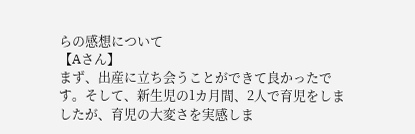らの感想について
【Aさん】
まず、出産に立ち会うことができて良かったです。そして、新生児の1カ月間、2人で育児をしましたが、育児の大変さを実感しま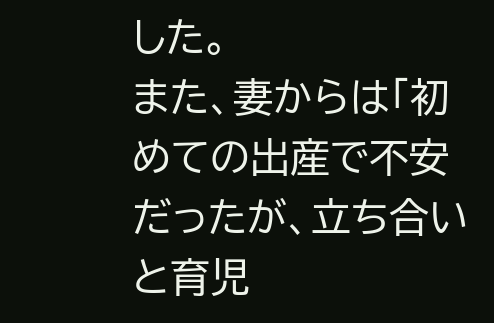した。
また、妻からは「初めての出産で不安だったが、立ち合いと育児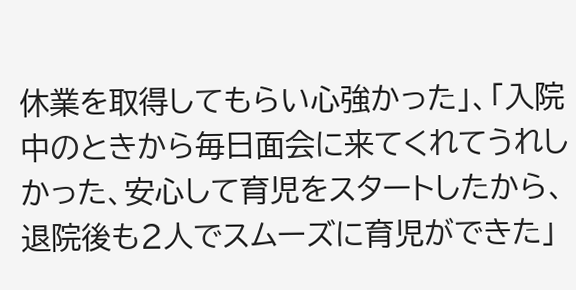休業を取得してもらい心強かった」、「入院中のときから毎日面会に来てくれてうれしかった、安心して育児をスタートしたから、退院後も2人でスムーズに育児ができた」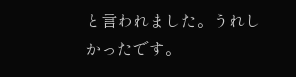と言われました。うれしかったです。